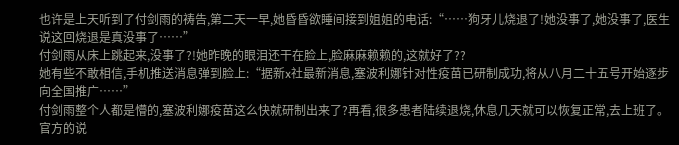也许是上天听到了付剑雨的祷告,第二天一早,她昏昏欲睡间接到姐姐的电话:“……狗牙儿烧退了!她没事了,她没事了,医生说这回烧退是真没事了……”
付剑雨从床上跳起来,没事了?!她昨晚的眼泪还干在脸上,脸麻麻赖赖的,这就好了??
她有些不敢相信,手机推送消息弹到脸上:“据新x社最新消息,塞波利娜针对性疫苗已研制成功,将从八月二十五号开始逐步向全国推广……”
付剑雨整个人都是懵的,塞波利娜疫苗这么快就研制出来了?再看,很多患者陆续退烧,休息几天就可以恢复正常,去上班了。
官方的说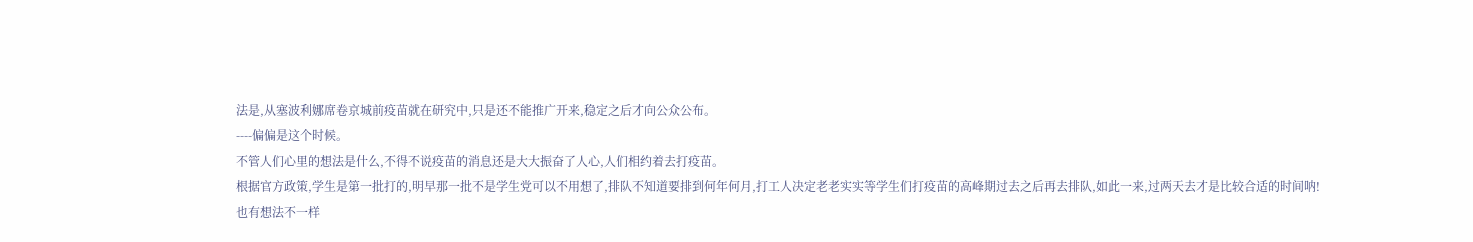法是,从塞波利娜席卷京城前疫苗就在研究中,只是还不能推广开来,稳定之后才向公众公布。
----偏偏是这个时候。
不管人们心里的想法是什么,不得不说疫苗的消息还是大大振奋了人心,人们相约着去打疫苗。
根据官方政策,学生是第一批打的,明早那一批不是学生党可以不用想了,排队不知道要排到何年何月,打工人决定老老实实等学生们打疫苗的高峰期过去之后再去排队,如此一来,过两天去才是比较合适的时间呐!
也有想法不一样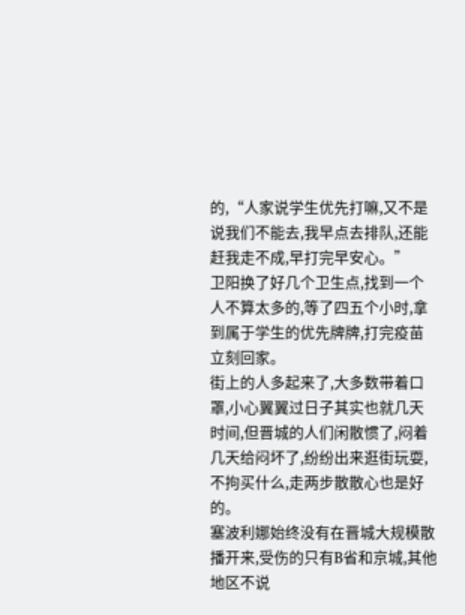的,“人家说学生优先打嘛,又不是说我们不能去,我早点去排队,还能赶我走不成,早打完早安心。”
卫阳换了好几个卫生点,找到一个人不算太多的,等了四五个小时,拿到属于学生的优先牌牌,打完疫苗立刻回家。
街上的人多起来了,大多数带着口罩,小心翼翼过日子其实也就几天时间,但晋城的人们闲散惯了,闷着几天给闷坏了,纷纷出来逛街玩耍,不拘买什么,走两步散散心也是好的。
塞波利娜始终没有在晋城大规模散播开来,受伤的只有B省和京城,其他地区不说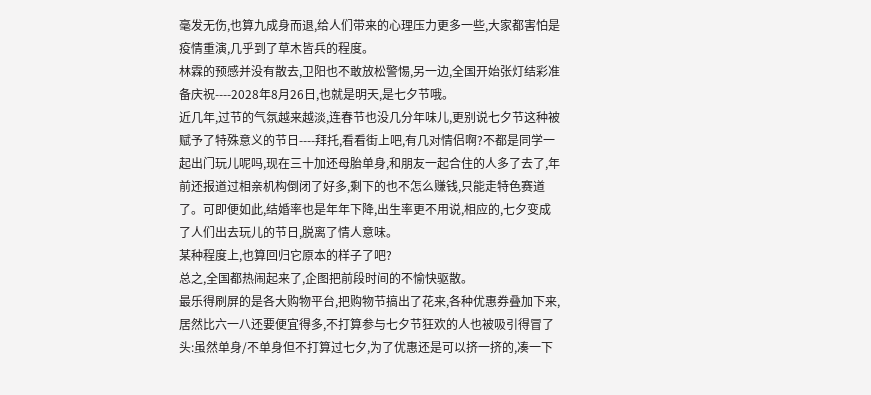毫发无伤,也算九成身而退,给人们带来的心理压力更多一些,大家都害怕是疫情重演,几乎到了草木皆兵的程度。
林霖的预感并没有散去,卫阳也不敢放松警惕,另一边,全国开始张灯结彩准备庆祝----2028年8月26日,也就是明天,是七夕节哦。
近几年,过节的气氛越来越淡,连春节也没几分年味儿,更别说七夕节这种被赋予了特殊意义的节日----拜托,看看街上吧,有几对情侣啊?不都是同学一起出门玩儿呢吗,现在三十加还母胎单身,和朋友一起合住的人多了去了,年前还报道过相亲机构倒闭了好多,剩下的也不怎么赚钱,只能走特色赛道了。可即便如此,结婚率也是年年下降,出生率更不用说,相应的,七夕变成了人们出去玩儿的节日,脱离了情人意味。
某种程度上,也算回归它原本的样子了吧?
总之,全国都热闹起来了,企图把前段时间的不愉快驱散。
最乐得刷屏的是各大购物平台,把购物节搞出了花来,各种优惠券叠加下来,居然比六一八还要便宜得多,不打算参与七夕节狂欢的人也被吸引得冒了头:虽然单身/不单身但不打算过七夕,为了优惠还是可以挤一挤的,凑一下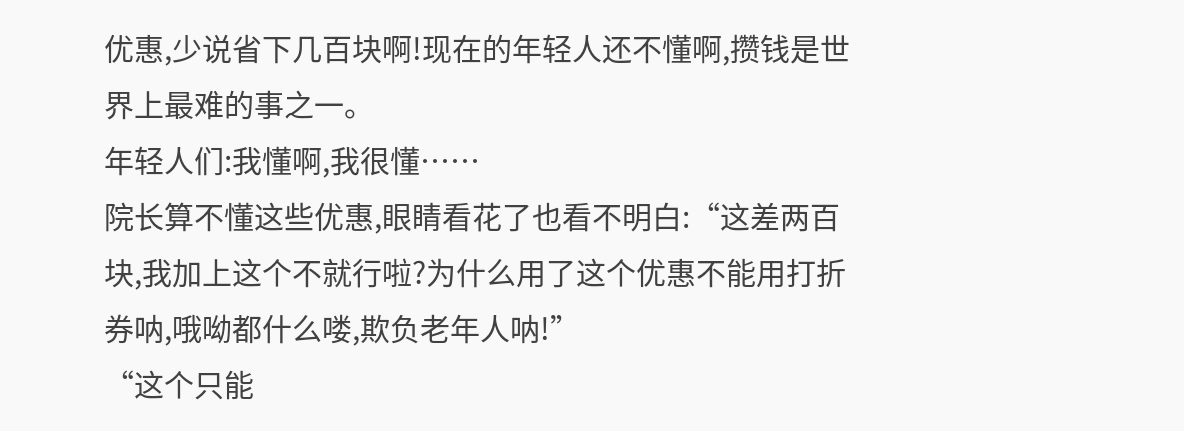优惠,少说省下几百块啊!现在的年轻人还不懂啊,攒钱是世界上最难的事之一。
年轻人们:我懂啊,我很懂……
院长算不懂这些优惠,眼睛看花了也看不明白:“这差两百块,我加上这个不就行啦?为什么用了这个优惠不能用打折券呐,哦呦都什么喽,欺负老年人呐!”
“这个只能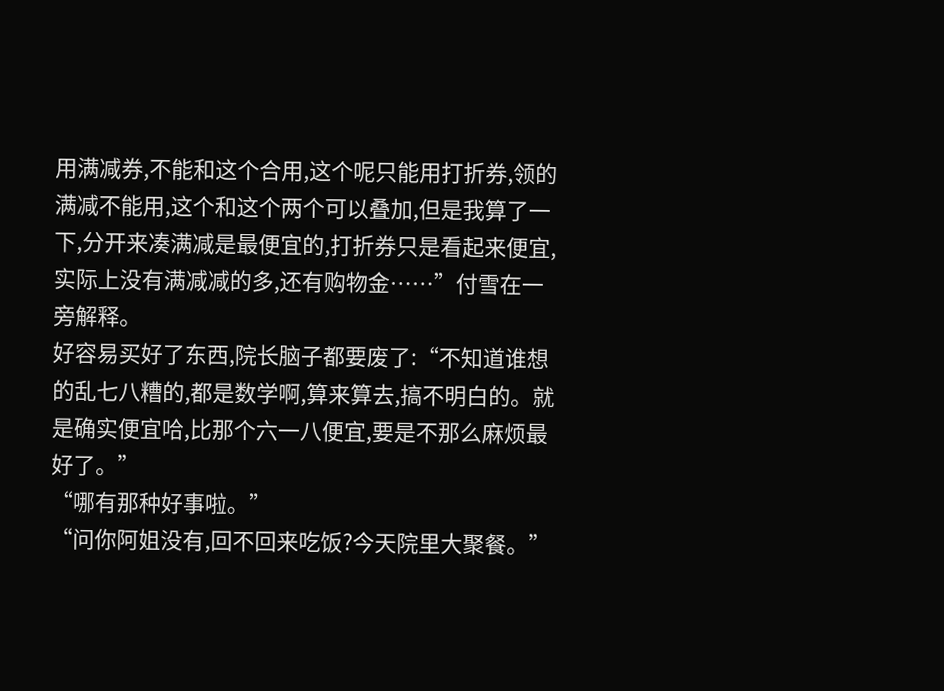用满减券,不能和这个合用,这个呢只能用打折券,领的满减不能用,这个和这个两个可以叠加,但是我算了一下,分开来凑满减是最便宜的,打折券只是看起来便宜,实际上没有满减减的多,还有购物金……”付雪在一旁解释。
好容易买好了东西,院长脑子都要废了:“不知道谁想的乱七八糟的,都是数学啊,算来算去,搞不明白的。就是确实便宜哈,比那个六一八便宜,要是不那么麻烦最好了。”
“哪有那种好事啦。”
“问你阿姐没有,回不回来吃饭?今天院里大聚餐。”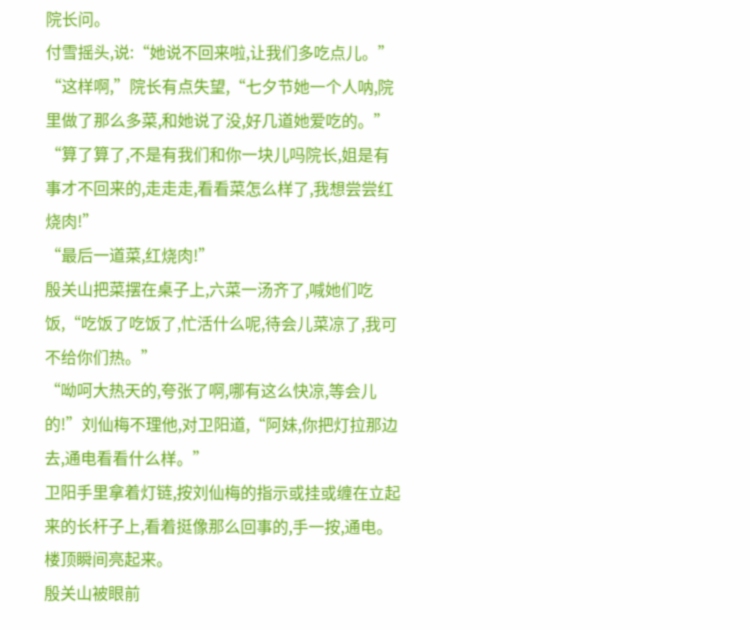院长问。
付雪摇头,说:“她说不回来啦,让我们多吃点儿。”
“这样啊,”院长有点失望,“七夕节她一个人呐,院里做了那么多菜,和她说了没,好几道她爱吃的。”
“算了算了,不是有我们和你一块儿吗院长,姐是有事才不回来的,走走走,看看菜怎么样了,我想尝尝红烧肉!”
“最后一道菜,红烧肉!”
殷关山把菜摆在桌子上,六菜一汤齐了,喊她们吃饭,“吃饭了吃饭了,忙活什么呢,待会儿菜凉了,我可不给你们热。”
“呦呵大热天的,夸张了啊,哪有这么快凉,等会儿的!”刘仙梅不理他,对卫阳道,“阿妹,你把灯拉那边去,通电看看什么样。”
卫阳手里拿着灯链,按刘仙梅的指示或挂或缠在立起来的长杆子上,看着挺像那么回事的,手一按,通电。
楼顶瞬间亮起来。
殷关山被眼前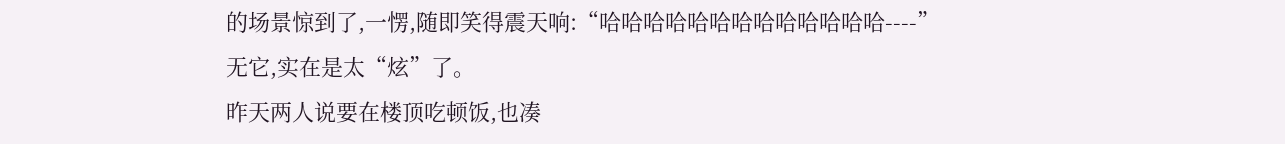的场景惊到了,一愣,随即笑得震天响:“哈哈哈哈哈哈哈哈哈哈哈哈哈----”
无它,实在是太“炫”了。
昨天两人说要在楼顶吃顿饭,也凑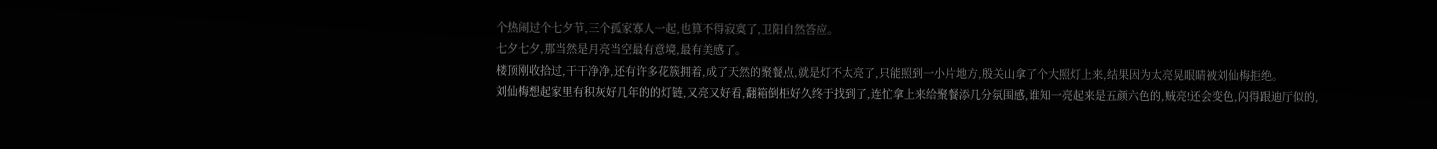个热闹过个七夕节,三个孤家寡人一起,也算不得寂寞了,卫阳自然答应。
七夕七夕,那当然是月亮当空最有意境,最有美感了。
楼顶刚收拾过,干干净净,还有许多花簇拥着,成了天然的聚餐点,就是灯不太亮了,只能照到一小片地方,殷关山拿了个大照灯上来,结果因为太亮晃眼睛被刘仙梅拒绝。
刘仙梅想起家里有积灰好几年的的灯链,又亮又好看,翻箱倒柜好久终于找到了,连忙拿上来给聚餐添几分氛围感,谁知一亮起来是五颜六色的,贼亮!还会变色,闪得跟迪厅似的,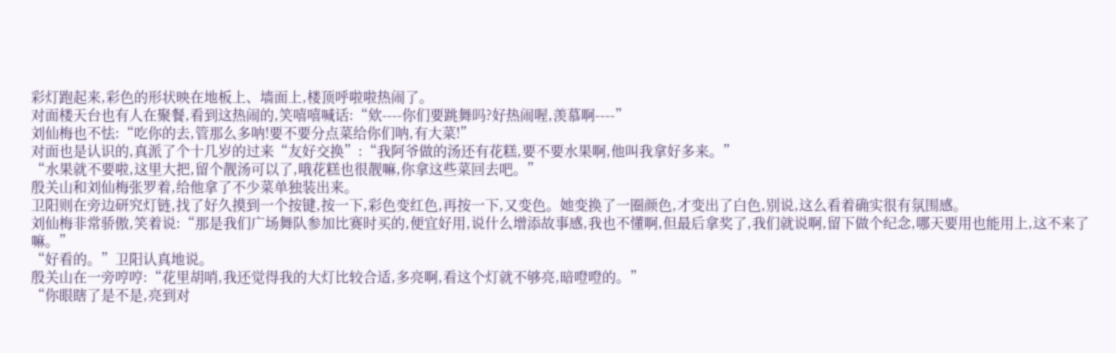彩灯跑起来,彩色的形状映在地板上、墙面上,楼顶呼啦啦热闹了。
对面楼天台也有人在聚餐,看到这热闹的,笑嘻嘻喊话:“欸----你们要跳舞吗?好热闹喔,羡慕啊----”
刘仙梅也不怯:“吃你的去,管那么多呐!要不要分点菜给你们呐,有大菜!”
对面也是认识的,真派了个十几岁的过来“友好交换”:“我阿爷做的汤还有花糕,要不要水果啊,他叫我拿好多来。”
“水果就不要啦,这里大把,留个靓汤可以了,哦花糕也很靓嘛,你拿这些菜回去吧。”
殷关山和刘仙梅张罗着,给他拿了不少菜单独装出来。
卫阳则在旁边研究灯链,找了好久摸到一个按键,按一下,彩色变红色,再按一下,又变色。她变换了一圈颜色,才变出了白色,别说,这么看着确实很有氛围感。
刘仙梅非常骄傲,笑着说:“那是我们广场舞队参加比赛时买的,便宜好用,说什么增添故事感,我也不懂啊,但最后拿奖了,我们就说啊,留下做个纪念,哪天要用也能用上,这不来了嘛。”
“好看的。”卫阳认真地说。
殷关山在一旁哼哼:“花里胡哨,我还觉得我的大灯比较合适,多亮啊,看这个灯就不够亮,暗噔噔的。”
“你眼瞎了是不是,亮到对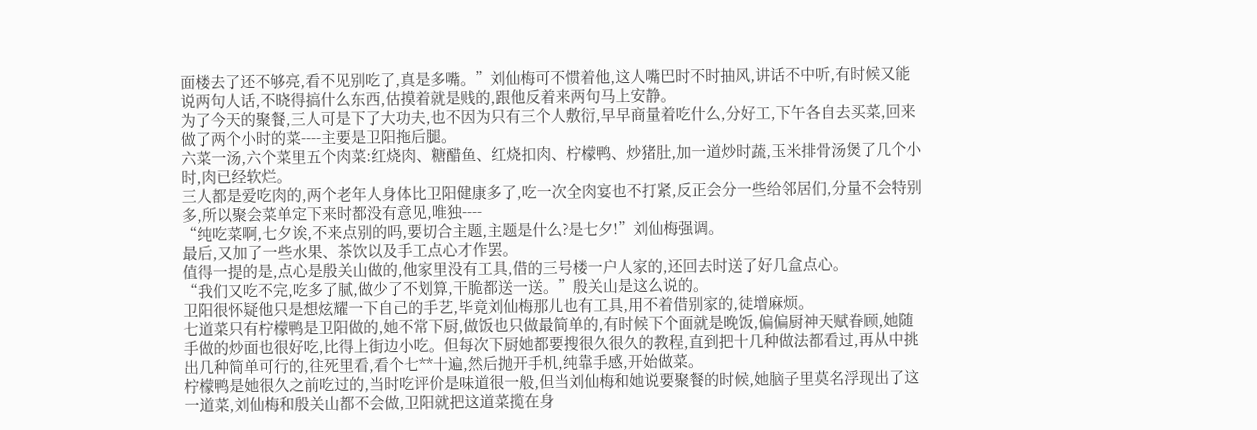面楼去了还不够亮,看不见别吃了,真是多嘴。”刘仙梅可不惯着他,这人嘴巴时不时抽风,讲话不中听,有时候又能说两句人话,不晓得搞什么东西,估摸着就是贱的,跟他反着来两句马上安静。
为了今天的聚餐,三人可是下了大功夫,也不因为只有三个人敷衍,早早商量着吃什么,分好工,下午各自去买菜,回来做了两个小时的菜----主要是卫阳拖后腿。
六菜一汤,六个菜里五个肉菜:红烧肉、糖醋鱼、红烧扣肉、柠檬鸭、炒猪肚,加一道炒时蔬,玉米排骨汤煲了几个小时,肉已经软烂。
三人都是爱吃肉的,两个老年人身体比卫阳健康多了,吃一次全肉宴也不打紧,反正会分一些给邻居们,分量不会特别多,所以聚会菜单定下来时都没有意见,唯独----
“纯吃菜啊,七夕诶,不来点别的吗,要切合主题,主题是什么?是七夕!”刘仙梅强调。
最后,又加了一些水果、茶饮以及手工点心才作罢。
值得一提的是,点心是殷关山做的,他家里没有工具,借的三号楼一户人家的,还回去时送了好几盒点心。
“我们又吃不完,吃多了腻,做少了不划算,干脆都送一送。”殷关山是这么说的。
卫阳很怀疑他只是想炫耀一下自己的手艺,毕竟刘仙梅那儿也有工具,用不着借别家的,徒增麻烦。
七道菜只有柠檬鸭是卫阳做的,她不常下厨,做饭也只做最简单的,有时候下个面就是晚饭,偏偏厨神天赋眷顾,她随手做的炒面也很好吃,比得上街边小吃。但每次下厨她都要搜很久很久的教程,直到把十几种做法都看过,再从中挑出几种简单可行的,往死里看,看个七**十遍,然后抛开手机,纯靠手感,开始做菜。
柠檬鸭是她很久之前吃过的,当时吃评价是味道很一般,但当刘仙梅和她说要聚餐的时候,她脑子里莫名浮现出了这一道菜,刘仙梅和殷关山都不会做,卫阳就把这道菜揽在身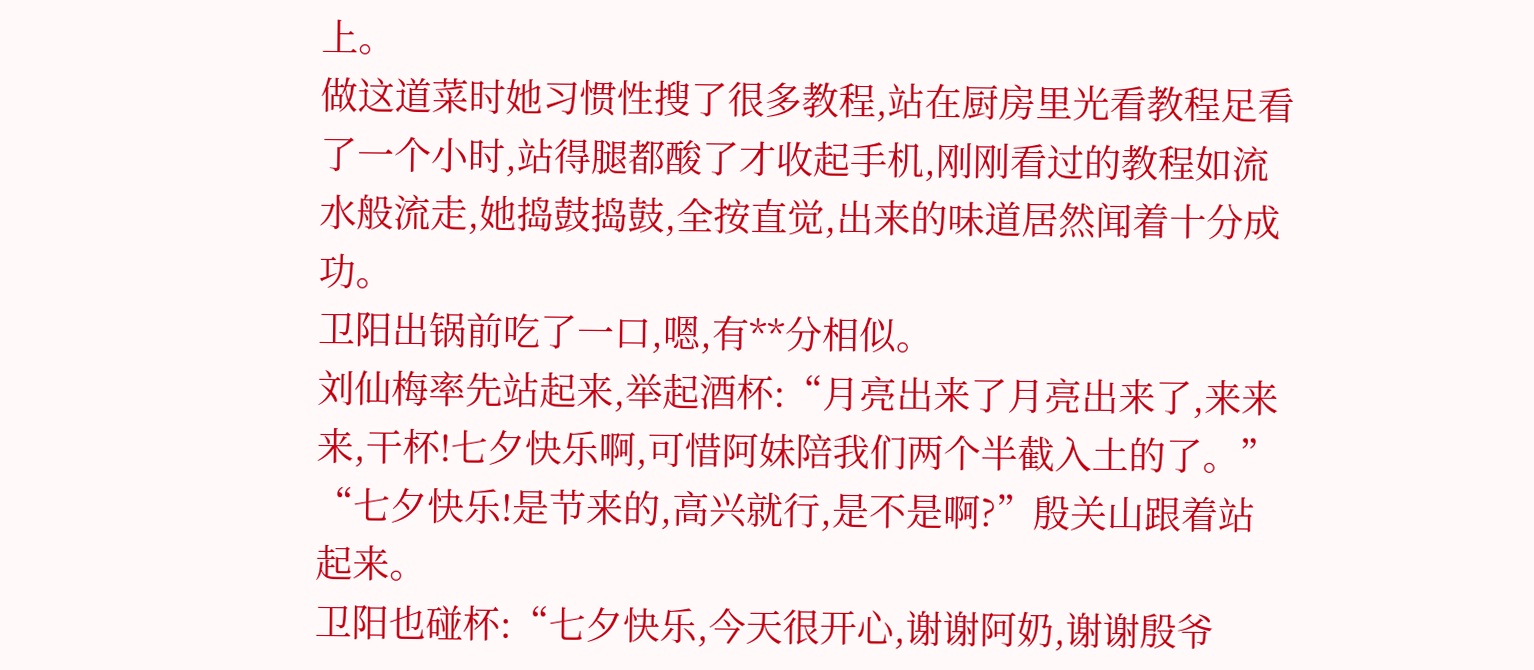上。
做这道菜时她习惯性搜了很多教程,站在厨房里光看教程足看了一个小时,站得腿都酸了才收起手机,刚刚看过的教程如流水般流走,她捣鼓捣鼓,全按直觉,出来的味道居然闻着十分成功。
卫阳出锅前吃了一口,嗯,有**分相似。
刘仙梅率先站起来,举起酒杯:“月亮出来了月亮出来了,来来来,干杯!七夕快乐啊,可惜阿妹陪我们两个半截入土的了。”
“七夕快乐!是节来的,高兴就行,是不是啊?”殷关山跟着站起来。
卫阳也碰杯:“七夕快乐,今天很开心,谢谢阿奶,谢谢殷爷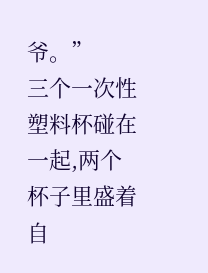爷。”
三个一次性塑料杯碰在一起,两个杯子里盛着自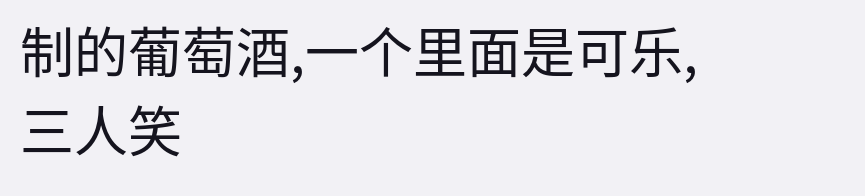制的葡萄酒,一个里面是可乐,三人笑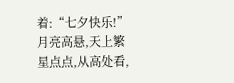着:“七夕快乐!”
月亮高悬,天上繁星点点,从高处看,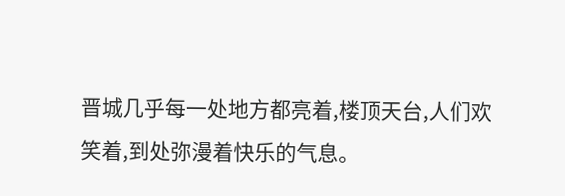晋城几乎每一处地方都亮着,楼顶天台,人们欢笑着,到处弥漫着快乐的气息。